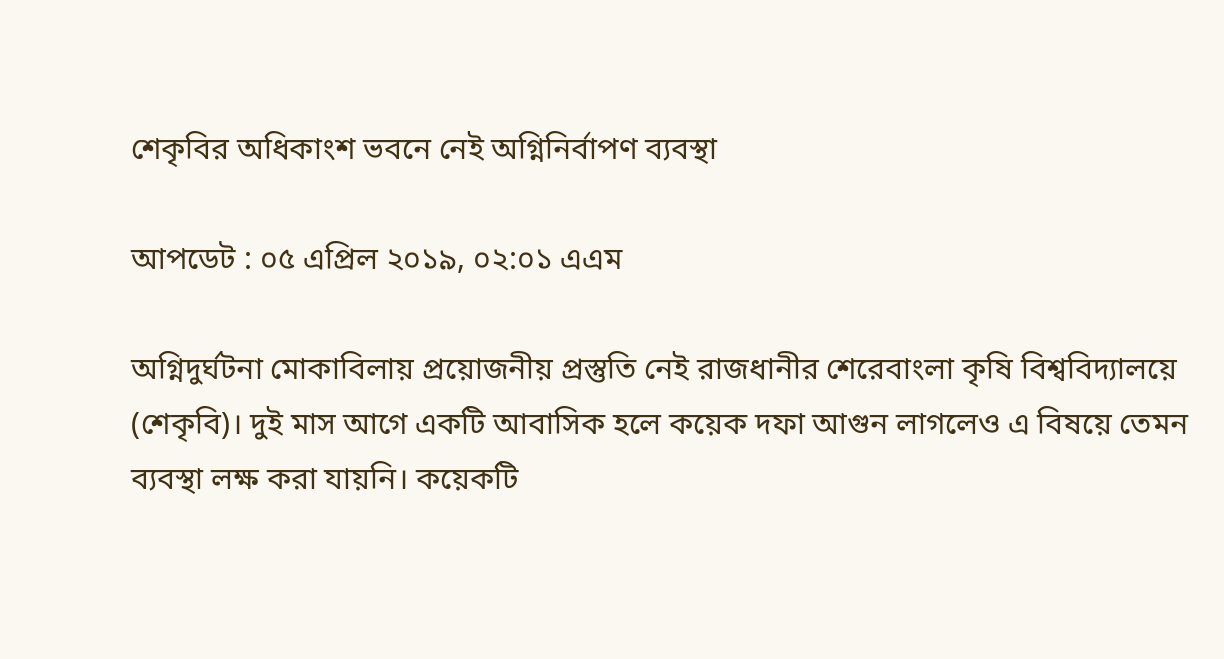শেকৃবির অধিকাংশ ভবনে নেই অগ্নিনির্বাপণ ব্যবস্থা

আপডেট : ০৫ এপ্রিল ২০১৯, ০২:০১ এএম

অগ্নিদুর্ঘটনা মোকাবিলায় প্রয়োজনীয় প্রস্তুতি নেই রাজধানীর শেরেবাংলা কৃষি বিশ্ববিদ্যালয়ে (শেকৃবি)। দুই মাস আগে একটি আবাসিক হলে কয়েক দফা আগুন লাগলেও এ বিষয়ে তেমন ব্যবস্থা লক্ষ করা যায়নি। কয়েকটি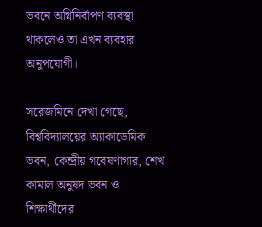ভবনে অগ্নিনির্বাপণ ব্যবস্থা থাকলেও তা এখন ব্যবহার অনুপযোগী।

সরেজমিনে দেখা গেছে, বিশ্ববিদ্যালয়ের অ্যাকাডেমিক ভবন, কেন্দ্রীয় গবেষণাগার, শেখ কামাল অনুষদ ভবন ও শিক্ষার্থীদের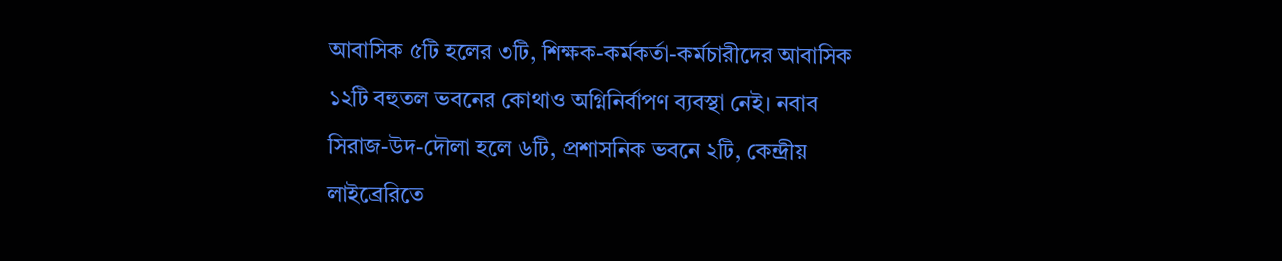আবাসিক ৫টি হলের ৩টি, শিক্ষক-কর্মকর্তা-কর্মচারীদের আবাসিক ১২টি বহুতল ভবনের কোথাও অগ্নিনির্বাপণ ব্যবস্থা নেই। নবাব সিরাজ-উদ-দৌলা হলে ৬টি, প্রশাসনিক ভবনে ২টি, কেন্দ্রীয় লাইব্রেরিতে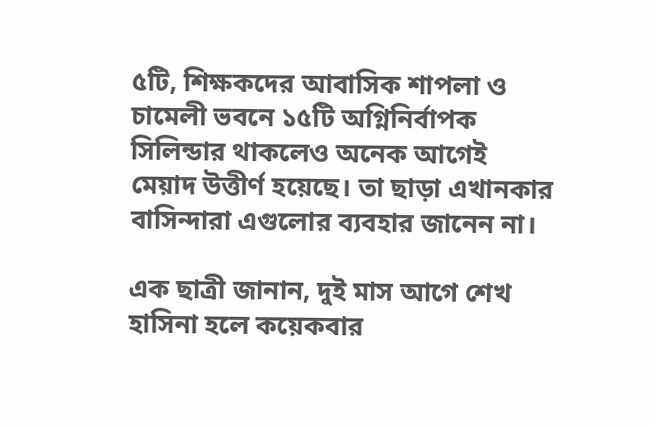৫টি, শিক্ষকদের আবাসিক শাপলা ও চামেলী ভবনে ১৫টি অগ্নিনির্বাপক সিলিন্ডার থাকলেও অনেক আগেই মেয়াদ উত্তীর্ণ হয়েছে। তা ছাড়া এখানকার বাসিন্দারা এগুলোর ব্যবহার জানেন না।

এক ছাত্রী জানান, দুই মাস আগে শেখ হাসিনা হলে কয়েকবার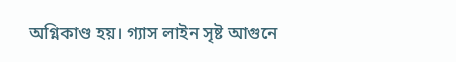অগ্নিকাণ্ড হয়। গ্যাস লাইন সৃষ্ট আগুনে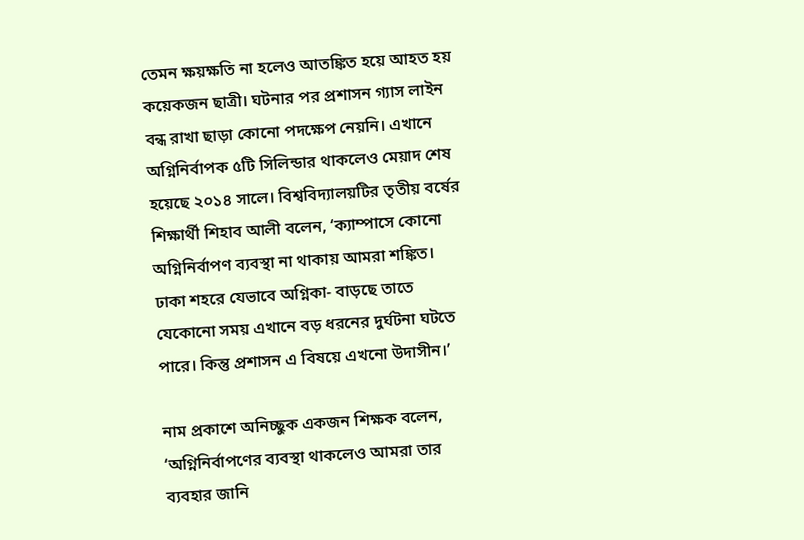তেমন ক্ষয়ক্ষতি না হলেও আতঙ্কিত হয়ে আহত হয় কয়েকজন ছাত্রী। ঘটনার পর প্রশাসন গ্যাস লাইন বন্ধ রাখা ছাড়া কোনো পদক্ষেপ নেয়নি। এখানে অগ্নিনির্বাপক ৫টি সিলিন্ডার থাকলেও মেয়াদ শেষ হয়েছে ২০১৪ সালে। বিশ্ববিদ্যালয়টির তৃতীয় বর্ষের শিক্ষার্থী শিহাব আলী বলেন, ‘ক্যাম্পাসে কোনো অগ্নিনির্বাপণ ব্যবস্থা না থাকায় আমরা শঙ্কিত। ঢাকা শহরে যেভাবে অগ্নিকা- বাড়ছে তাতে যেকোনো সময় এখানে বড় ধরনের দুর্ঘটনা ঘটতে পারে। কিন্তু প্রশাসন এ বিষয়ে এখনো উদাসীন।’

নাম প্রকাশে অনিচ্ছুক একজন শিক্ষক বলেন, ‘অগ্নিনির্বাপণের ব্যবস্থা থাকলেও আমরা তার ব্যবহার জানি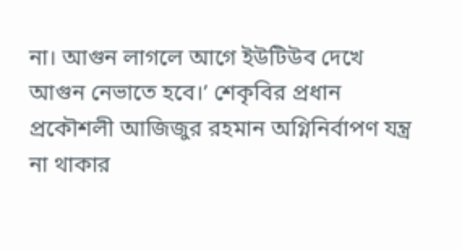না। আগুন লাগলে আগে ইউটিউব দেখে আগুন নেভাতে হবে।’ শেকৃবির প্রধান প্রকৌশলী আজিজুর রহমান অগ্নিনির্বাপণ যন্ত্র না থাকার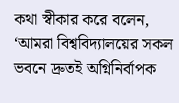কথা স্বীকার করে বলেন, ‘আমরা বিশ্ববিদ্যালয়ের সকল ভবনে দ্রুতই অগ্নিনির্বাপক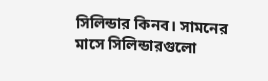সিলিন্ডার কিনব। সামনের মাসে সিলিন্ডারগুলো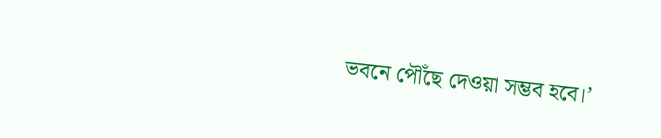ভবনে পৌঁছে দেওয়া সম্ভব হবে।’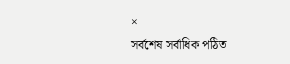×
সর্বশেষ সর্বাধিক পঠিত